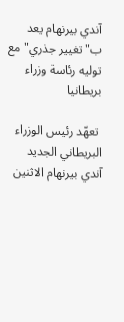آندي بيرنهام يعد ب"تغيير جذري" مع توليه رئاسة وزراء بريطانيا

 تعهّد رئيس الوزراء البريطاني الجديد آندي بيرنهام الاثنين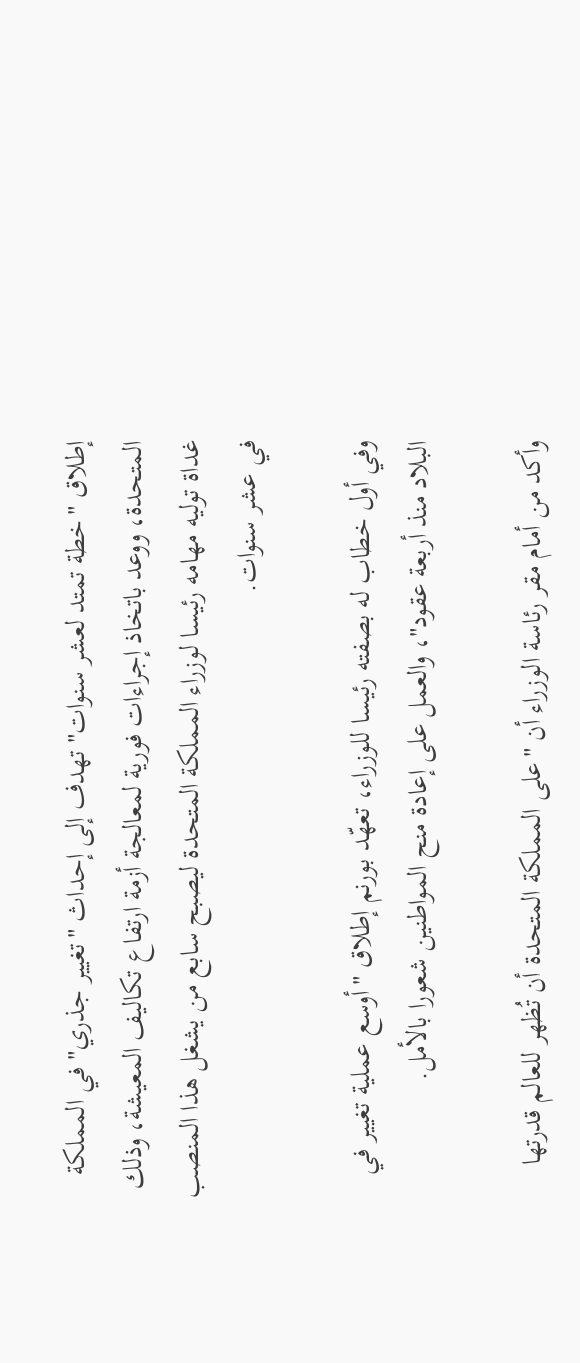إطلاق "خطة تمتد لعشر سنوات" تهدف إلى إحداث "تغيير جذري" في المملكة المتحدة، ووعد باتخاذ إجراءات فورية لمعالجة أزمة ارتفاع تكاليف المعيشة، وذلك غداة توليه مهامه رئيسا لوزراء المملكة المتحدة ليصبح سابع من يشغل هذا المنصب في عشر سنوات.

وفي أول خطاب له بصفته رئيسا للوزراء، تعهّد بورنم إطلاق "أوسع عملية تغيير في البلاد منذ أربعة عقود"، والعمل على إعادة منح المواطنين شعورا بالأمل.

وأكد من أمام مقر رئاسة الوزراء أن "على المملكة المتحدة أن تُظهر للعالم قدرتها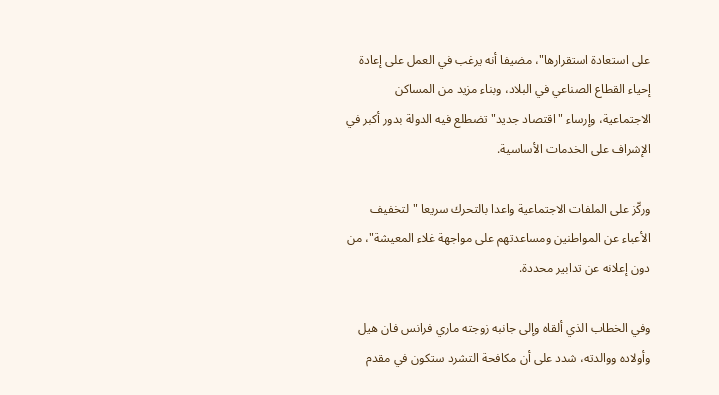على استعادة استقرارها"، مضيفا أنه يرغب في العمل على إعادة إحياء القطاع الصناعي في البلاد، وبناء مزيد من المساكن الاجتماعية، وإرساء "اقتصاد جديد" تضطلع فيه الدولة بدور أكبر في الإشراف على الخدمات الأساسية.

وركّز على الملفات الاجتماعية واعدا بالتحرك سريعا "لتخفيف الأعباء عن المواطنين ومساعدتهم على مواجهة غلاء المعيشة"، من دون إعلانه عن تدابير محددة.

وفي الخطاب الذي ألقاه وإلى جانبه زوجته ماري فرانس فان هيل وأولاده ووالدته، شدد على أن مكافحة التشرد ستكون في مقدم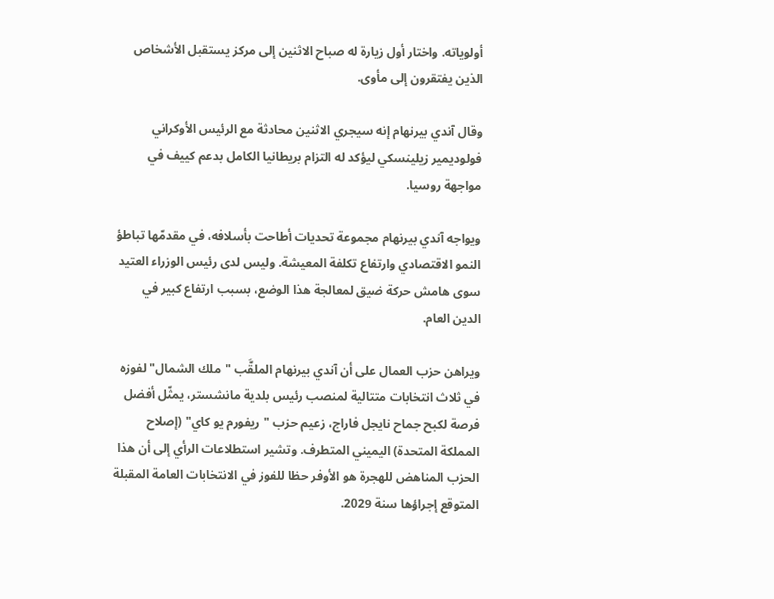أولوياته. واختار أول زيارة له صباح الاثنين إلى مركز يستقبل الأشخاص الذين يفتقرون إلى مأوى.

وقال آندي بيرنهام إنه سيجري الاثنين محادثة مع الرئيس الأوكراني فولوديمير زيلينسكي ليؤكد له التزام بريطانيا الكامل بدعم كييف في مواجهة روسيا.

ويواجه آندي بيرنهام مجموعة تحديات أطاحت بأسلافه، في مقدمّها تباطؤ النمو الاقتصادي وارتفاع تكلفة المعيشة. وليس لدى رئيس الوزراء العتيد سوى هامش حركة ضيق لمعالجة هذا الوضع، بسبب ارتفاع كبير في الدين العام.

ويراهن حزب العمال على أن آندي بيرنهام الملقَّب "ملك الشمال" لفوزه في ثلاث انتخابات متتالية لمنصب رئيس بلدية مانشستر، يمثّل أفضل فرصة لكبح جماح نايجل فاراج، زعيم حزب "ريفورم يو كاي" (إصلاح المملكة المتحدة) اليميني المتطرف. وتشير استطلاعات الرأي إلى أن هذا الحزب المناهض للهجرة هو الأوفر حظا للفوز في الانتخابات العامة المقبلة المتوقع إجراؤها سنة 2029.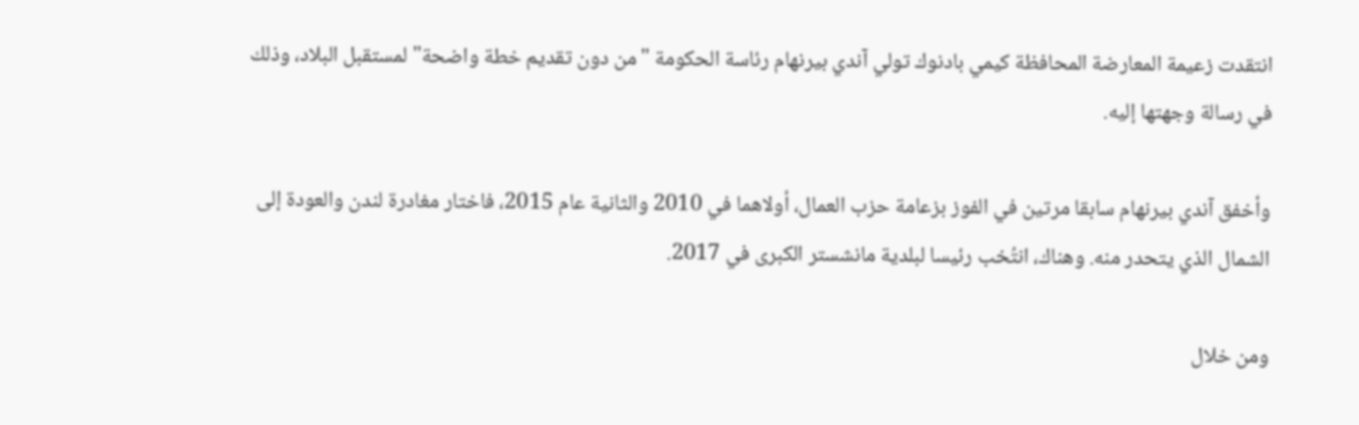انتقدت زعيمة المعارضة المحافظة كيمي بادنوك تولي آندي بيرنهام رئاسة الحكومة "من دون تقديم خطة واضحة" لمستقبل البلاد، وذلك في رسالة وجهتها إليه.

وأخفق آندي بيرنهام سابقا مرتين في الفوز بزعامة حزب العمال، أولاهما في 2010 والثانية عام 2015، فاختار مغادرة لندن والعودة إلى الشمال الذي يتحدر منه. وهناك، انتُخب رئيسا لبلدية مانشستر الكبرى في 2017.

ومن خلال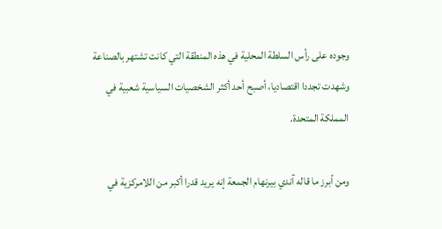وجوده على رأس السلطة المحلية في هذه المنطقة التي كانت تشتهر بالصناعة وشهدت تجددا اقتصاديا، أصبح أحد أكثر الشخصيات السياسية شعبية في المملكة المتحدة.

ومن أبرز ما قاله آندي بيرنهام الجمعة إنه يريد قدرا أكبر من اللامركزية في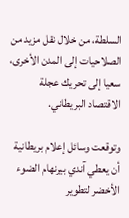السلطة، من خلال نقل مزيد من الصلاحيات إلى المدن الأخرى، سعيا إلى تحريك عجلة الاقتصاد البريطاني.

وتوقعت وسائل إعلام بريطانية أن يعطي آندي بيرنهام الضوء الأخضر لتطوير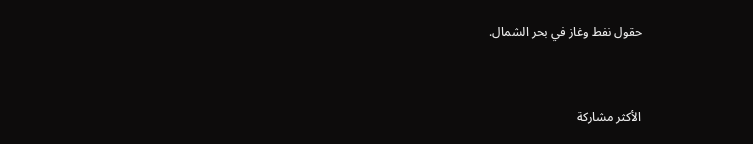حقول نفط وغاز في بحر الشمال.



الأكثر مشاركة